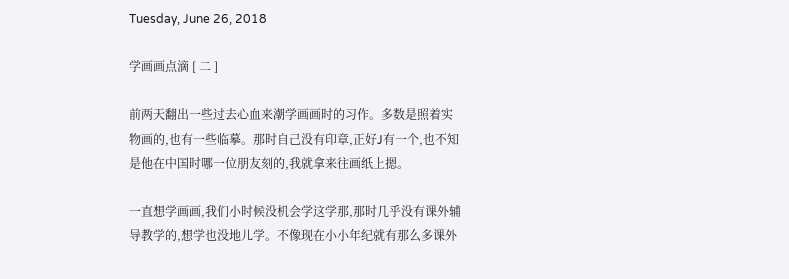Tuesday, June 26, 2018

学画画点滴 [ 二 ]

前两天翻出一些过去心血来潮学画画时的习作。多数是照着实物画的,也有一些临摹。那时自己没有印章,正好J有一个,也不知是他在中国时哪一位朋友刻的,我就拿来往画纸上摁。

一直想学画画,我们小时候没机会学这学那,那时几乎没有课外辅导教学的,想学也没地儿学。不像现在小小年纪就有那么多课外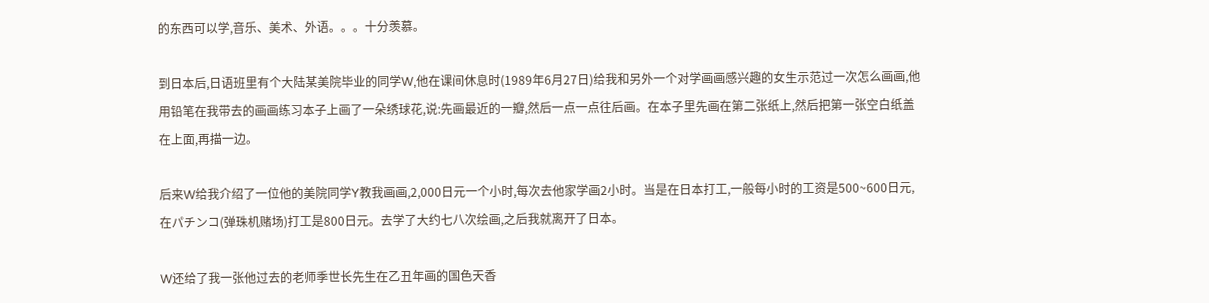的东西可以学,音乐、美术、外语。。。十分羡慕。

到日本后,日语班里有个大陆某美院毕业的同学W,他在课间休息时(1989年6月27日)给我和另外一个对学画画感兴趣的女生示范过一次怎么画画,他用铅笔在我带去的画画练习本子上画了一朵绣球花,说:先画最近的一瓣,然后一点一点往后画。在本子里先画在第二张纸上,然后把第一张空白纸盖在上面,再描一边。

后来W给我介绍了一位他的美院同学Y教我画画,2,000日元一个小时,每次去他家学画2小时。当是在日本打工,一般每小时的工资是500~600日元,在パチンコ(弹珠机赌场)打工是800日元。去学了大约七八次绘画,之后我就离开了日本。

W还给了我一张他过去的老师季世长先生在乙丑年画的国色天香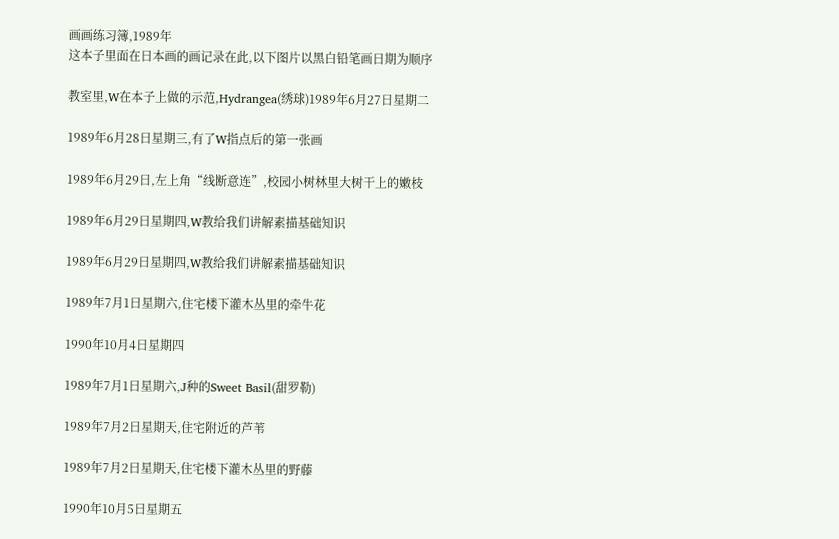画画练习簿,1989年
这本子里面在日本画的画记录在此,以下图片以黑白铅笔画日期为顺序

教室里,W在本子上做的示范,Hydrangea(绣球)1989年6月27日星期二

1989年6月28日星期三,有了W指点后的第一张画

1989年6月29日,左上角“线断意连”,校园小树林里大树干上的嫩枝

1989年6月29日星期四,W教给我们讲解素描基础知识

1989年6月29日星期四,W教给我们讲解素描基础知识

1989年7月1日星期六,住宅楼下灌木丛里的牵牛花

1990年10月4日星期四

1989年7月1日星期六,J种的Sweet Basil(甜罗勒)

1989年7月2日星期天,住宅附近的芦苇

1989年7月2日星期天,住宅楼下灌木丛里的野藤

1990年10月5日星期五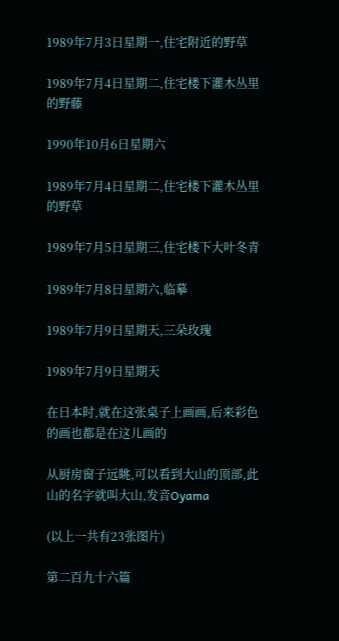1989年7月3日星期一,住宅附近的野草

1989年7月4日星期二,住宅楼下灌木丛里的野藤

1990年10月6日星期六

1989年7月4日星期二,住宅楼下灌木丛里的野草

1989年7月5日星期三,住宅楼下大叶冬青

1989年7月8日星期六,临摹

1989年7月9日星期天,三朵玫瑰

1989年7月9日星期天

在日本时,就在这张桌子上画画,后来彩色的画也都是在这儿画的

从厨房窗子远眺,可以看到大山的顶部,此山的名字就叫大山,发音Oyama

(以上一共有23张图片)

第二百九十六篇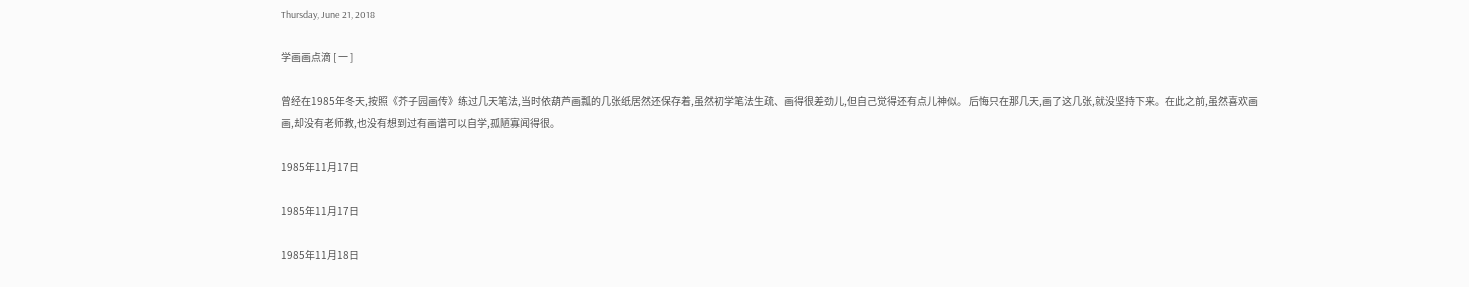Thursday, June 21, 2018

学画画点滴 [ 一 ]

曾经在1985年冬天,按照《芥子园画传》练过几天笔法,当时依葫芦画瓢的几张纸居然还保存着,虽然初学笔法生疏、画得很差劲儿,但自己觉得还有点儿神似。 后悔只在那几天,画了这几张,就没坚持下来。在此之前,虽然喜欢画画,却没有老师教,也没有想到过有画谱可以自学,孤陋寡闻得很。

1985年11月17日

1985年11月17日

1985年11月18日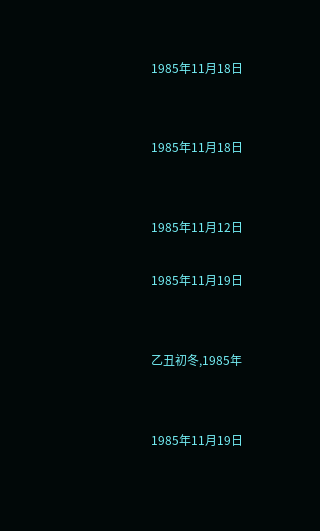1985年11月18日


1985年11月18日


1985年11月12日

1985年11月19日


乙丑初冬,1985年


1985年11月19日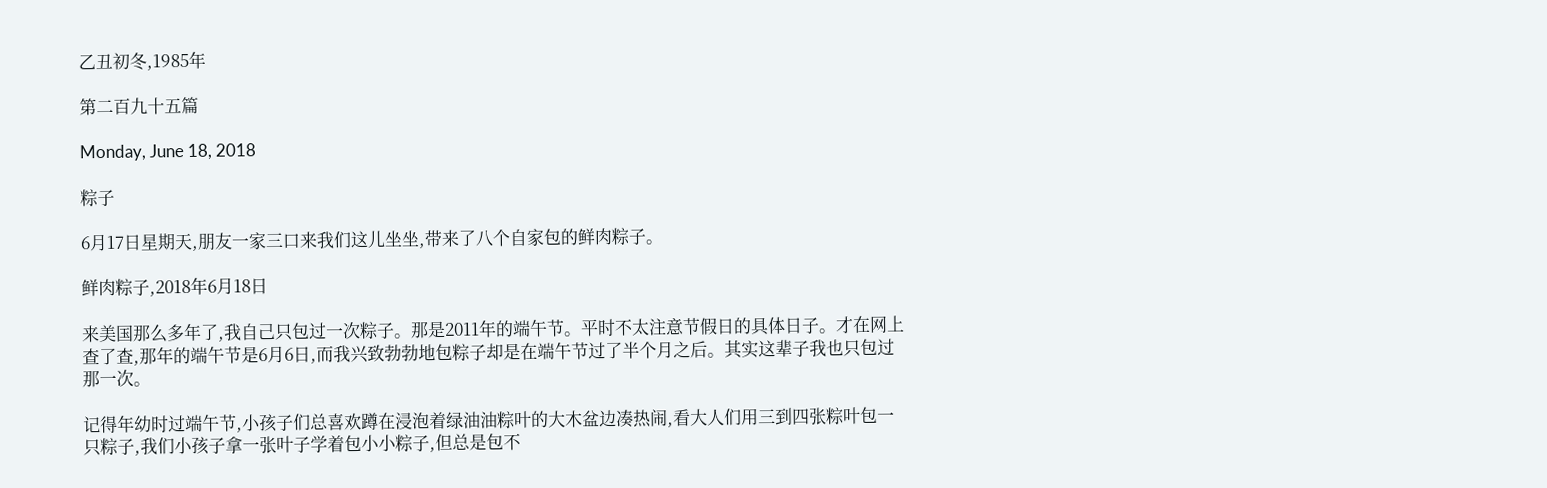乙丑初冬,1985年

第二百九十五篇

Monday, June 18, 2018

粽子

6月17日星期天,朋友一家三口来我们这儿坐坐,带来了八个自家包的鲜肉粽子。

鲜肉粽子,2018年6月18日

来美国那么多年了,我自己只包过一次粽子。那是2011年的端午节。平时不太注意节假日的具体日子。才在网上查了查,那年的端午节是6月6日,而我兴致勃勃地包粽子却是在端午节过了半个月之后。其实这辈子我也只包过那一次。

记得年幼时过端午节,小孩子们总喜欢蹲在浸泡着绿油油粽叶的大木盆边凑热闹,看大人们用三到四张粽叶包一只粽子,我们小孩子拿一张叶子学着包小小粽子,但总是包不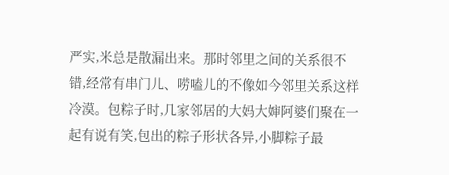严实,米总是散漏出来。那时邻里之间的关系很不错,经常有串门儿、唠嗑儿的不像如今邻里关系这样冷漠。包粽子时,几家邻居的大妈大婶阿婆们聚在一起有说有笑,包出的粽子形状各异,小脚粽子最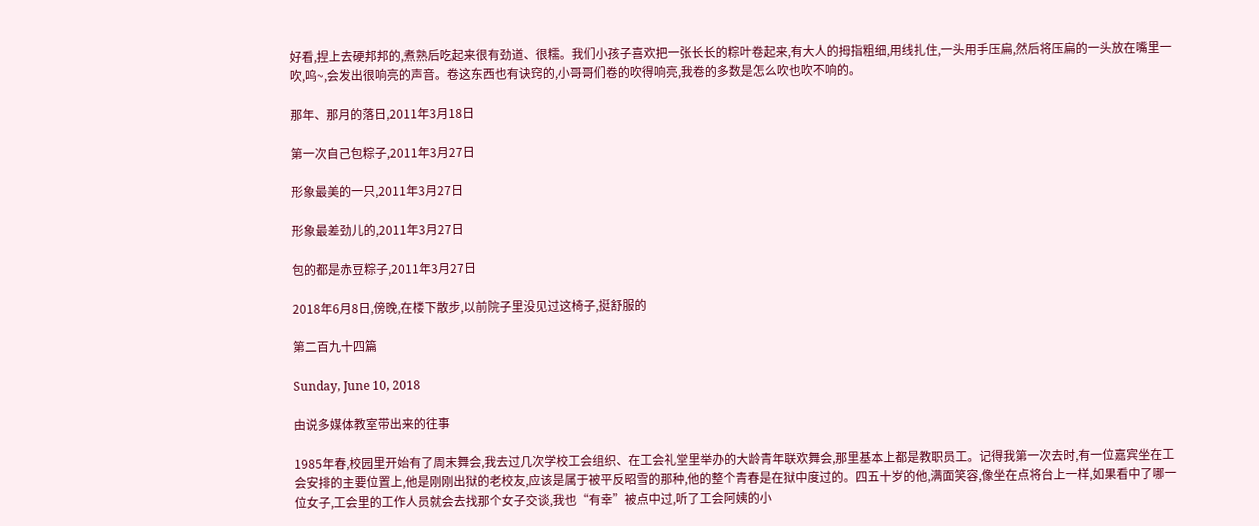好看,捏上去硬邦邦的,煮熟后吃起来很有劲道、很糯。我们小孩子喜欢把一张长长的粽叶卷起来,有大人的拇指粗细,用线扎住,一头用手压扁,然后将压扁的一头放在嘴里一吹,呜~,会发出很响亮的声音。卷这东西也有诀窍的,小哥哥们卷的吹得响亮,我卷的多数是怎么吹也吹不响的。

那年、那月的落日,2011年3月18日

第一次自己包粽子,2011年3月27日

形象最美的一只,2011年3月27日

形象最差劲儿的,2011年3月27日

包的都是赤豆粽子,2011年3月27日

2018年6月8日,傍晚,在楼下散步,以前院子里没见过这椅子,挺舒服的

第二百九十四篇

Sunday, June 10, 2018

由说多媒体教室带出来的往事

1985年春,校园里开始有了周末舞会,我去过几次学校工会组织、在工会礼堂里举办的大龄青年联欢舞会,那里基本上都是教职员工。记得我第一次去时,有一位嘉宾坐在工会安排的主要位置上,他是刚刚出狱的老校友,应该是属于被平反昭雪的那种,他的整个青春是在狱中度过的。四五十岁的他,满面笑容,像坐在点将台上一样,如果看中了哪一位女子,工会里的工作人员就会去找那个女子交谈,我也“有幸”被点中过,听了工会阿姨的小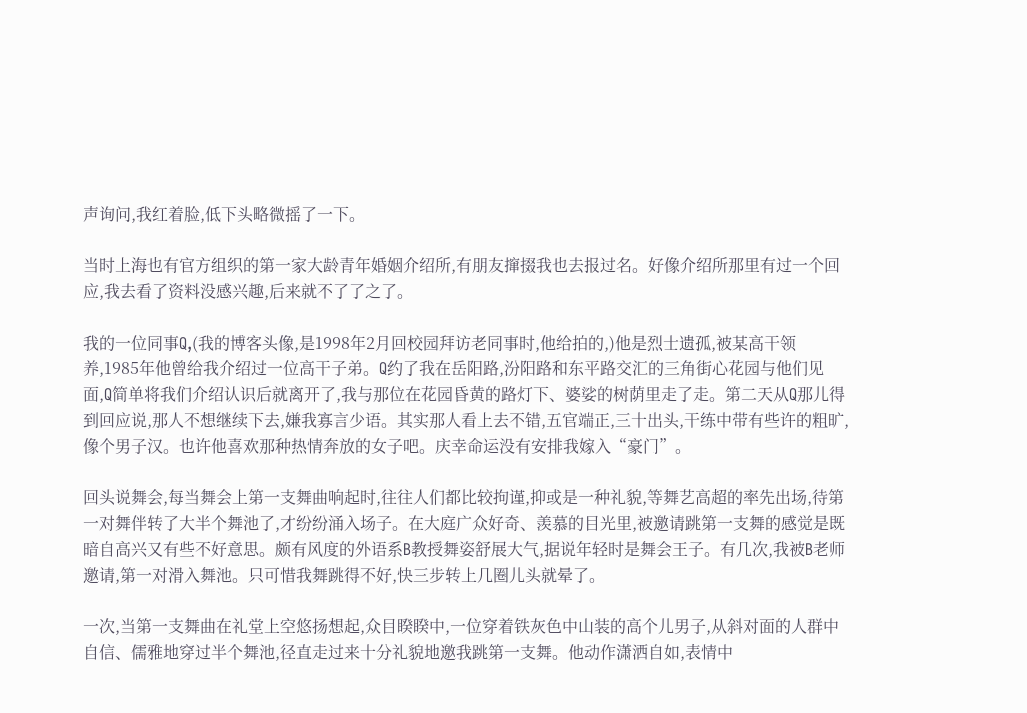声询问,我红着脸,低下头略微摇了一下。

当时上海也有官方组织的第一家大龄青年婚姻介绍所,有朋友撺掇我也去报过名。好像介绍所那里有过一个回应,我去看了资料没感兴趣,后来就不了了之了。

我的一位同事Q,(我的博客头像,是1998年2月回校园拜访老同事时,他给拍的,)他是烈士遗孤,被某高干领养,1985年他曾给我介绍过一位高干子弟。Q约了我在岳阳路,汾阳路和东平路交汇的三角街心花园与他们见面,Q简单将我们介绍认识后就离开了,我与那位在花园昏黄的路灯下、婆娑的树荫里走了走。第二天从Q那儿得到回应说,那人不想继续下去,嫌我寡言少语。其实那人看上去不错,五官端正,三十出头,干练中带有些许的粗旷,像个男子汉。也许他喜欢那种热情奔放的女子吧。庆幸命运没有安排我嫁入“豪门”。

回头说舞会,每当舞会上第一支舞曲响起时,往往人们都比较拘谨,抑或是一种礼貌,等舞艺高超的率先出场,待第一对舞伴转了大半个舞池了,才纷纷涌入场子。在大庭广众好奇、羡慕的目光里,被邀请跳第一支舞的感觉是既暗自高兴又有些不好意思。颇有风度的外语系B教授舞姿舒展大气,据说年轻时是舞会王子。有几次,我被B老师邀请,第一对滑入舞池。只可惜我舞跳得不好,快三步转上几圈儿头就晕了。

一次,当第一支舞曲在礼堂上空悠扬想起,众目睽睽中,一位穿着铁灰色中山装的高个儿男子,从斜对面的人群中自信、儒雅地穿过半个舞池,径直走过来十分礼貌地邀我跳第一支舞。他动作潇洒自如,表情中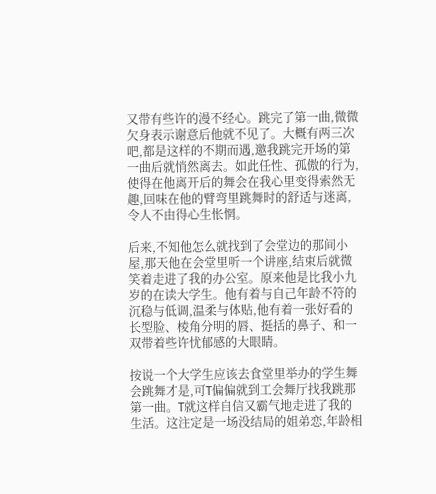又带有些许的漫不经心。跳完了第一曲,微微欠身表示谢意后他就不见了。大概有两三次吧,都是这样的不期而遇,邀我跳完开场的第一曲后就悄然离去。如此任性、孤傲的行为,使得在他离开后的舞会在我心里变得索然无趣,回味在他的臂弯里跳舞时的舒适与迷离,令人不由得心生怅惘。

后来,不知他怎么就找到了会堂边的那间小屋,那天他在会堂里听一个讲座,结束后就微笑着走进了我的办公室。原来他是比我小九岁的在读大学生。他有着与自己年龄不符的沉稳与低调,温柔与体贴,他有着一张好看的长型脸、棱角分明的唇、挺括的鼻子、和一双带着些许忧郁感的大眼睛。

按说一个大学生应该去食堂里举办的学生舞会跳舞才是,可T偏偏就到工会舞厅找我跳那第一曲。T就这样自信又霸气地走进了我的生活。这注定是一场没结局的姐弟恋,年龄相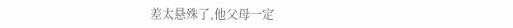差太悬殊了,他父母一定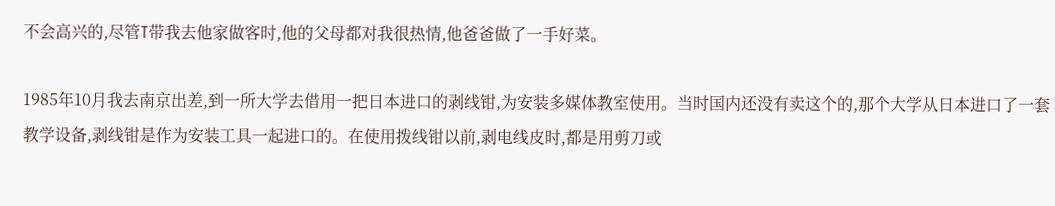不会高兴的,尽管T带我去他家做客时,他的父母都对我很热情,他爸爸做了一手好菜。

1985年10月我去南京出差,到一所大学去借用一把日本进口的剥线钳,为安装多媒体教室使用。当时国内还没有卖这个的,那个大学从日本进口了一套教学设备,剥线钳是作为安装工具一起进口的。在使用拨线钳以前,剥电线皮时,都是用剪刀或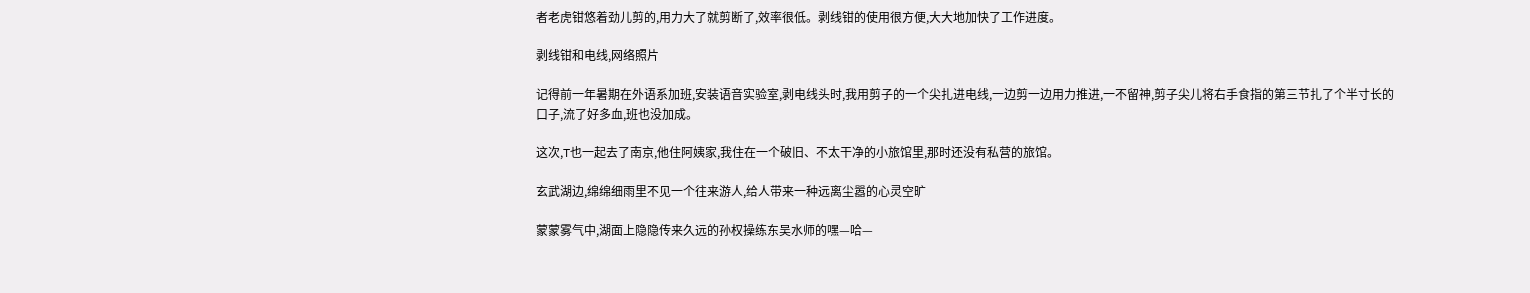者老虎钳悠着劲儿剪的,用力大了就剪断了,效率很低。剥线钳的使用很方便,大大地加快了工作进度。

剥线钳和电线,网络照片

记得前一年暑期在外语系加班,安装语音实验室,剥电线头时,我用剪子的一个尖扎进电线,一边剪一边用力推进,一不留神,剪子尖儿将右手食指的第三节扎了个半寸长的口子,流了好多血,班也没加成。

这次,T也一起去了南京,他住阿姨家,我住在一个破旧、不太干净的小旅馆里,那时还没有私营的旅馆。

玄武湖边,绵绵细雨里不见一个往来游人,给人带来一种远离尘嚣的心灵空旷

蒙蒙雾气中,湖面上隐隐传来久远的孙权操练东吴水师的嘿—哈—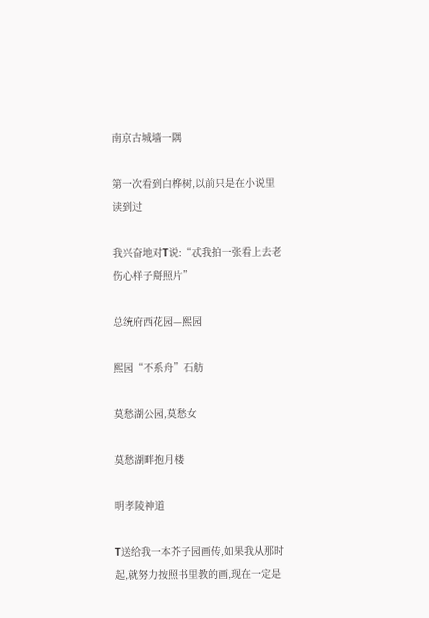南京古城墙一隅

第一次看到白桦树,以前只是在小说里读到过

我兴奋地对T说:“忒我拍一张看上去老伤心样子搿照片”

总统府西花园—熙园

熙园“不系舟”石舫

莫愁湖公园,莫愁女

莫愁湖畔抱月楼

明孝陵神道

T送给我一本芥子园画传,如果我从那时起,就努力按照书里教的画,现在一定是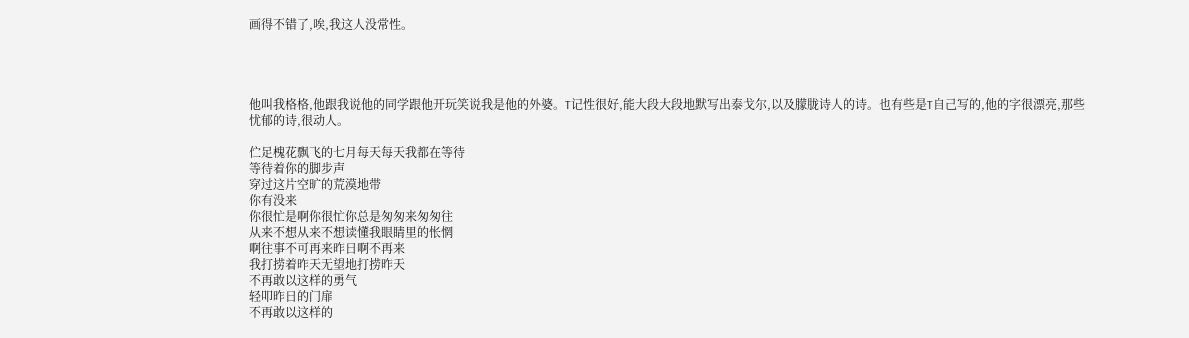画得不错了,唉,我这人没常性。




他叫我格格,他跟我说他的同学跟他开玩笑说我是他的外婆。T记性很好,能大段大段地默写出泰戈尔,以及朦胧诗人的诗。也有些是T自己写的,他的字很漂亮,那些忧郁的诗,很动人。

伫足槐花飘飞的七月每天每天我都在等待
等待着你的脚步声
穿过这片空旷的荒漠地带
你有没来
你很忙是啊你很忙你总是匆匆来匆匆往
从来不想从来不想读懂我眼睛里的怅惘
啊往事不可再来昨日啊不再来
我打捞着昨天无望地打捞昨天
不再敢以这样的勇气
轻叩昨日的门扉
不再敢以这样的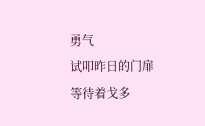勇气
试叩昨日的门扉
等待着戈多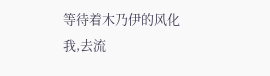等待着木乃伊的风化
我,去流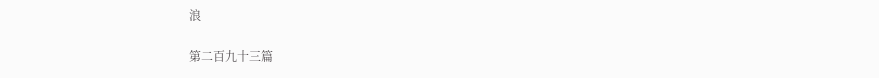浪

第二百九十三篇